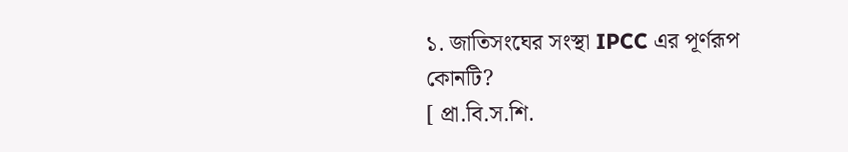১. জাতিসংঘের সংস্থা IPCC এর পূর্ণরূপ কোনটি?
[ প্রা.বি.স.শি.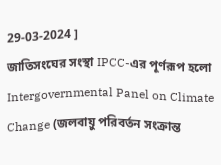29-03-2024 ]
জাতিসংঘের সংস্থা IPCC-এর পূর্ণরূপ হলো Intergovernmental Panel on Climate Change (জলবায়ু পরিবর্তন সংক্রান্ত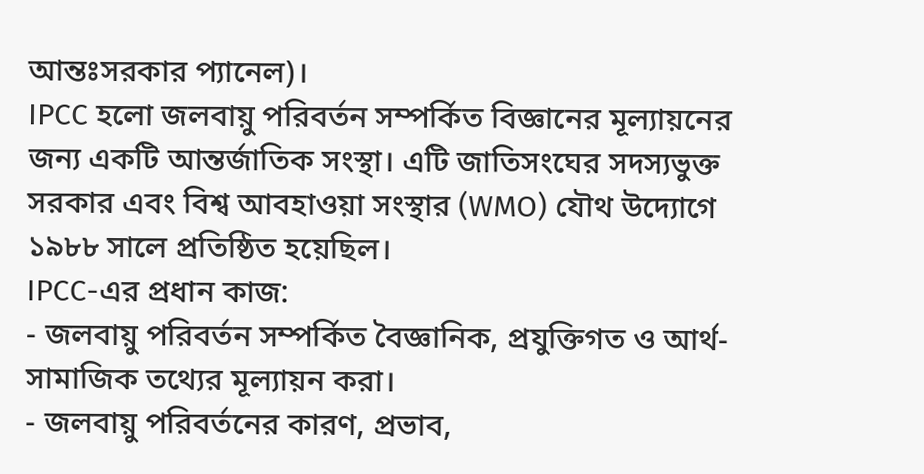আন্তঃসরকার প্যানেল)।
IPCC হলো জলবায়ু পরিবর্তন সম্পর্কিত বিজ্ঞানের মূল্যায়নের জন্য একটি আন্তর্জাতিক সংস্থা। এটি জাতিসংঘের সদস্যভুক্ত সরকার এবং বিশ্ব আবহাওয়া সংস্থার (WMO) যৌথ উদ্যোগে ১৯৮৮ সালে প্রতিষ্ঠিত হয়েছিল।
IPCC-এর প্রধান কাজ:
- জলবায়ু পরিবর্তন সম্পর্কিত বৈজ্ঞানিক, প্রযুক্তিগত ও আর্থ-সামাজিক তথ্যের মূল্যায়ন করা।
- জলবায়ু পরিবর্তনের কারণ, প্রভাব,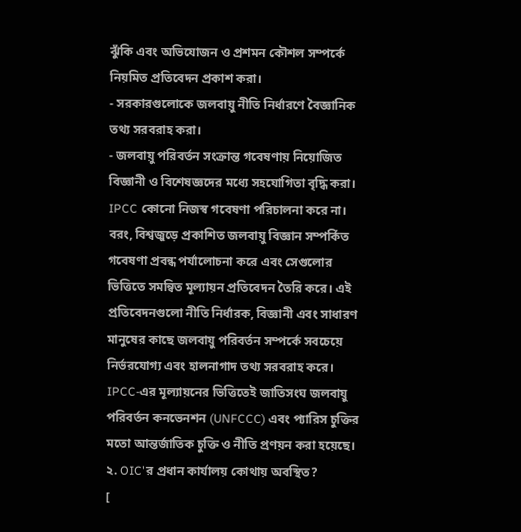ঝুঁকি এবং অভিযোজন ও প্রশমন কৌশল সম্পর্কে নিয়মিত প্রতিবেদন প্রকাশ করা।
- সরকারগুলোকে জলবায়ু নীতি নির্ধারণে বৈজ্ঞানিক তথ্য সরবরাহ করা।
- জলবায়ু পরিবর্তন সংক্রান্ত গবেষণায় নিয়োজিত বিজ্ঞানী ও বিশেষজ্ঞদের মধ্যে সহযোগিতা বৃদ্ধি করা।
IPCC কোনো নিজস্ব গবেষণা পরিচালনা করে না। বরং, বিশ্বজুড়ে প্রকাশিত জলবায়ু বিজ্ঞান সম্পর্কিত গবেষণা প্রবন্ধ পর্যালোচনা করে এবং সেগুলোর ভিত্তিতে সমন্বিত মূল্যায়ন প্রতিবেদন তৈরি করে। এই প্রতিবেদনগুলো নীতি নির্ধারক, বিজ্ঞানী এবং সাধারণ মানুষের কাছে জলবায়ু পরিবর্তন সম্পর্কে সবচেয়ে নির্ভরযোগ্য এবং হালনাগাদ তথ্য সরবরাহ করে।
IPCC-এর মূল্যায়নের ভিত্তিতেই জাতিসংঘ জলবায়ু পরিবর্তন কনভেনশন (UNFCCC) এবং প্যারিস চুক্তির মতো আন্তর্জাতিক চুক্তি ও নীতি প্রণয়ন করা হয়েছে।
২. OIC'র প্রধান কার্যালয় কোথায় অবস্থিত?
[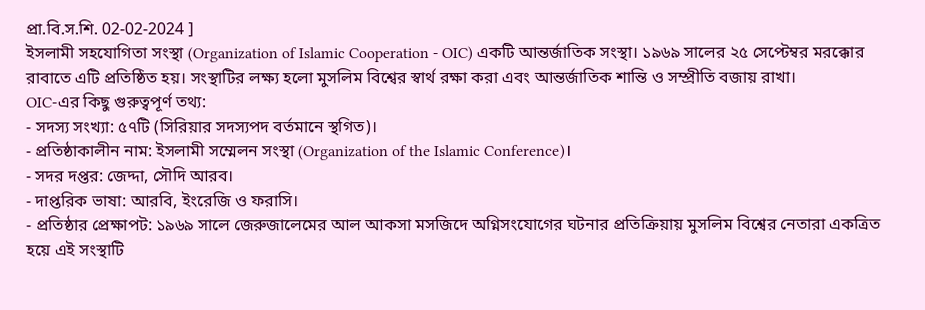প্রা.বি.স.শি. 02-02-2024 ]
ইসলামী সহযোগিতা সংস্থা (Organization of Islamic Cooperation - OIC) একটি আন্তর্জাতিক সংস্থা। ১৯৬৯ সালের ২৫ সেপ্টেম্বর মরক্কোর রাবাতে এটি প্রতিষ্ঠিত হয়। সংস্থাটির লক্ষ্য হলো মুসলিম বিশ্বের স্বার্থ রক্ষা করা এবং আন্তর্জাতিক শান্তি ও সম্প্রীতি বজায় রাখা।
OIC-এর কিছু গুরুত্বপূর্ণ তথ্য:
- সদস্য সংখ্যা: ৫৭টি (সিরিয়ার সদস্যপদ বর্তমানে স্থগিত)।
- প্রতিষ্ঠাকালীন নাম: ইসলামী সম্মেলন সংস্থা (Organization of the Islamic Conference)।
- সদর দপ্তর: জেদ্দা, সৌদি আরব।
- দাপ্তরিক ভাষা: আরবি, ইংরেজি ও ফরাসি।
- প্রতিষ্ঠার প্রেক্ষাপট: ১৯৬৯ সালে জেরুজালেমের আল আকসা মসজিদে অগ্নিসংযোগের ঘটনার প্রতিক্রিয়ায় মুসলিম বিশ্বের নেতারা একত্রিত হয়ে এই সংস্থাটি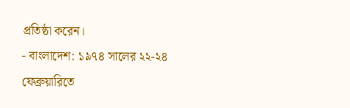প্রতিষ্ঠা করেন।
- বাংলাদেশ: ১৯৭৪ সালের ২২-২৪ ফেব্রুয়ারিতে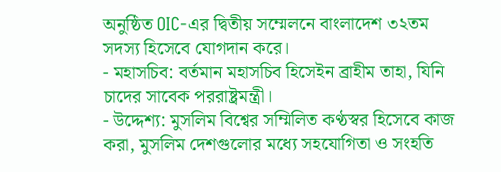অনুষ্ঠিত OIC-এর দ্বিতীয় সম্মেলনে বাংলাদেশ ৩২তম সদস্য হিসেবে যোগদান করে।
- মহাসচিব: বর্তমান মহাসচিব হিসেইন ব্রাহীম তাহা, যিনি চাদের সাবেক পররাষ্ট্রমন্ত্রী।
- উদ্দেশ্য: মুসলিম বিশ্বের সম্মিলিত কণ্ঠস্বর হিসেবে কাজ করা, মুসলিম দেশগুলোর মধ্যে সহযোগিতা ও সংহতি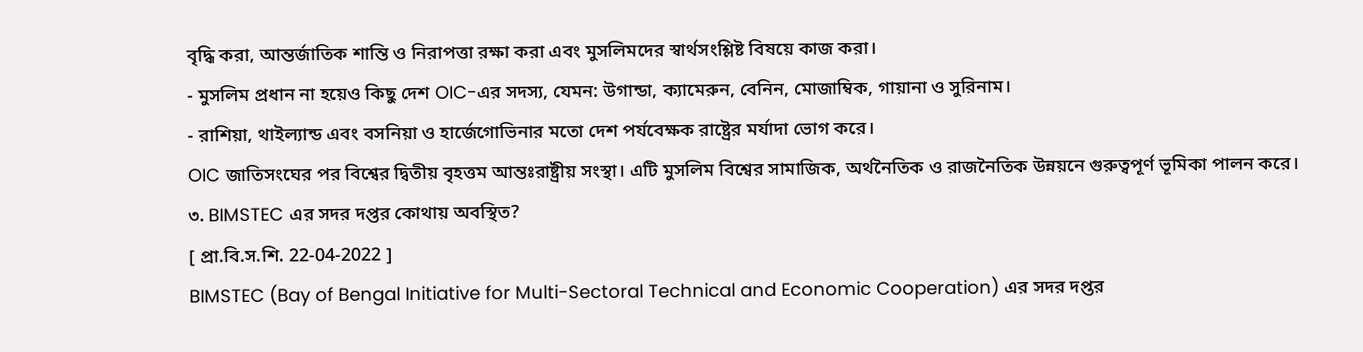বৃদ্ধি করা, আন্তর্জাতিক শান্তি ও নিরাপত্তা রক্ষা করা এবং মুসলিমদের স্বার্থসংশ্লিষ্ট বিষয়ে কাজ করা।
- মুসলিম প্রধান না হয়েও কিছু দেশ OIC-এর সদস্য, যেমন: উগান্ডা, ক্যামেরুন, বেনিন, মোজাম্বিক, গায়ানা ও সুরিনাম।
- রাশিয়া, থাইল্যান্ড এবং বসনিয়া ও হার্জেগোভিনার মতো দেশ পর্যবেক্ষক রাষ্ট্রের মর্যাদা ভোগ করে।
OIC জাতিসংঘের পর বিশ্বের দ্বিতীয় বৃহত্তম আন্তঃরাষ্ট্রীয় সংস্থা। এটি মুসলিম বিশ্বের সামাজিক, অর্থনৈতিক ও রাজনৈতিক উন্নয়নে গুরুত্বপূর্ণ ভূমিকা পালন করে।
৩. BIMSTEC এর সদর দপ্তর কোথায় অবস্থিত?
[ প্রা.বি.স.শি. 22-04-2022 ]
BIMSTEC (Bay of Bengal Initiative for Multi-Sectoral Technical and Economic Cooperation) এর সদর দপ্তর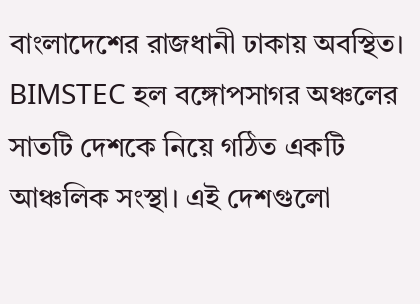বাংলাদেশের রাজধানী ঢাকায় অবস্থিত।
BIMSTEC হল বঙ্গোপসাগর অঞ্চলের সাতটি দেশকে নিয়ে গঠিত একটি আঞ্চলিক সংস্থা। এই দেশগুলো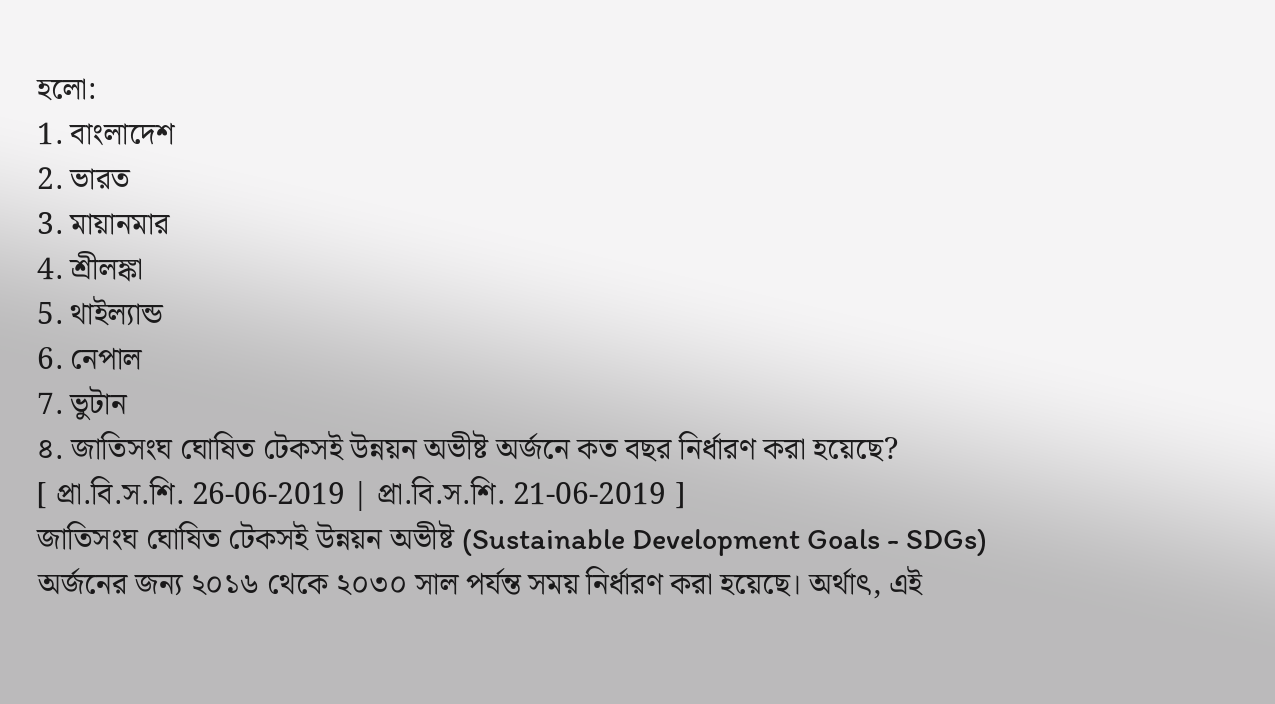হলো:
1. বাংলাদেশ
2. ভারত
3. মায়ানমার
4. শ্রীলঙ্কা
5. থাইল্যান্ড
6. নেপাল
7. ভুটান
৪. জাতিসংঘ ঘোষিত টেকসই উন্নয়ন অভীষ্ট অর্জনে কত বছর নির্ধারণ করা হয়েছে?
[ প্রা.বি.স.শি. 26-06-2019 | প্রা.বি.স.শি. 21-06-2019 ]
জাতিসংঘ ঘোষিত টেকসই উন্নয়ন অভীষ্ট (Sustainable Development Goals - SDGs) অর্জনের জন্য ২০১৬ থেকে ২০৩০ সাল পর্যন্ত সময় নির্ধারণ করা হয়েছে। অর্থাৎ, এই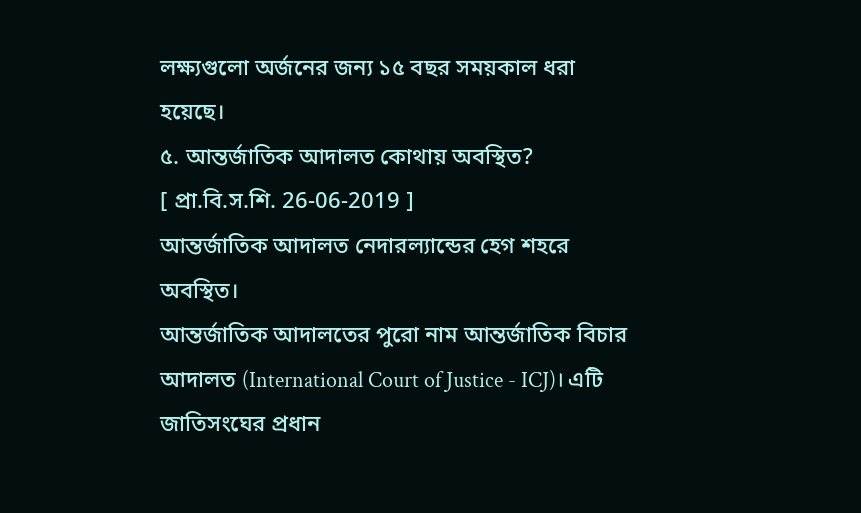লক্ষ্যগুলো অর্জনের জন্য ১৫ বছর সময়কাল ধরা হয়েছে।
৫. আন্তর্জাতিক আদালত কোথায় অবস্থিত?
[ প্রা.বি.স.শি. 26-06-2019 ]
আন্তর্জাতিক আদালত নেদারল্যান্ডের হেগ শহরে অবস্থিত।
আন্তর্জাতিক আদালতের পুরো নাম আন্তর্জাতিক বিচার আদালত (International Court of Justice - ICJ)। এটি জাতিসংঘের প্রধান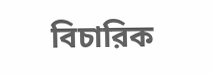বিচারিক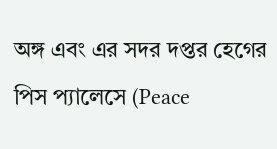অঙ্গ এবং এর সদর দপ্তর হেগের পিস প্যালেসে (Peace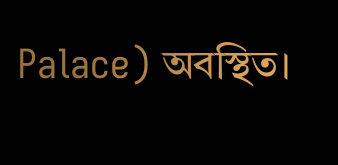Palace) অবস্থিত।